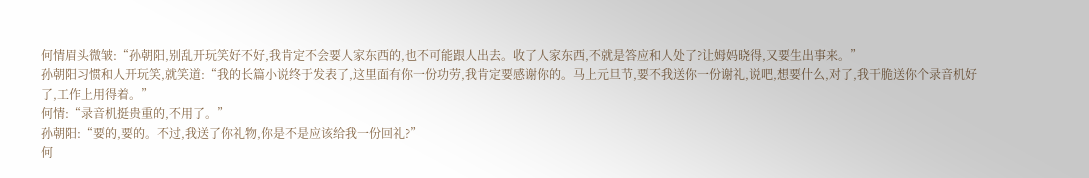何情眉头微皱:“孙朝阳,别乱开玩笑好不好,我肯定不会要人家东西的,也不可能跟人出去。收了人家东西,不就是答应和人处了?让姆妈晓得,又要生出事来。”
孙朝阳习惯和人开玩笑,就笑道:“我的长篇小说终于发表了,这里面有你一份功劳,我肯定要感谢你的。马上元旦节,要不我送你一份谢礼,说吧,想要什么,对了,我干脆送你个录音机好了,工作上用得着。”
何情:“录音机挺贵重的,不用了。”
孙朝阳:“要的,要的。不过,我送了你礼物,你是不是应该给我一份回礼?”
何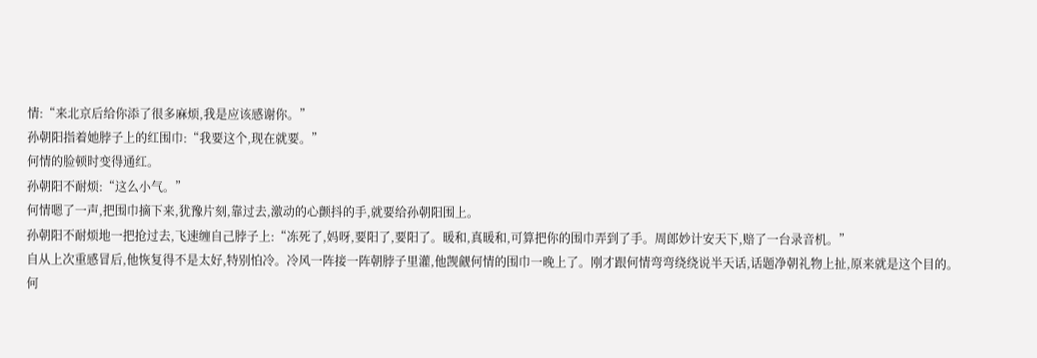情:“来北京后给你添了很多麻烦,我是应该感谢你。”
孙朝阳指着她脖子上的红围巾:“我要这个,现在就要。”
何情的脸顿时变得通红。
孙朝阳不耐烦:“这么小气。”
何情嗯了一声,把围巾摘下来,犹豫片刻,靠过去,激动的心颤抖的手,就要给孙朝阳围上。
孙朝阳不耐烦地一把抢过去,飞速缠自己脖子上:“冻死了,妈呀,要阳了,要阳了。暖和,真暖和,可算把你的围巾弄到了手。周郎妙计安天下,赔了一台录音机。”
自从上次重感冒后,他恢复得不是太好,特别怕冷。冷风一阵接一阵朝脖子里灌,他觊觎何情的围巾一晚上了。刚才跟何情弯弯绕绕说半天话,话题净朝礼物上扯,原来就是这个目的。
何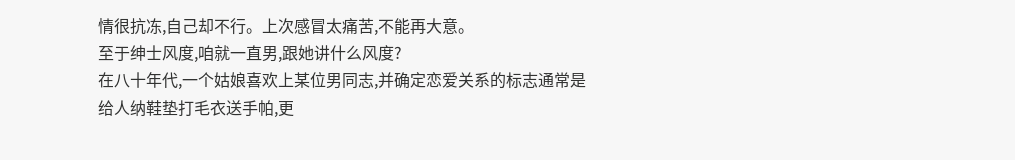情很抗冻,自己却不行。上次感冒太痛苦,不能再大意。
至于绅士风度,咱就一直男,跟她讲什么风度?
在八十年代,一个姑娘喜欢上某位男同志,并确定恋爱关系的标志通常是给人纳鞋垫打毛衣送手帕,更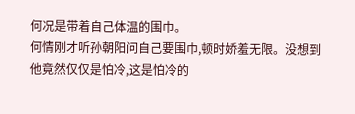何况是带着自己体温的围巾。
何情刚才听孙朝阳问自己要围巾,顿时娇羞无限。没想到他竟然仅仅是怕冷,这是怕冷的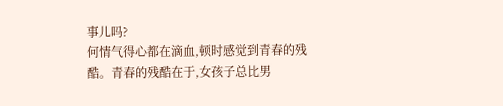事儿吗?
何情气得心都在滴血,顿时感觉到青春的残酷。青春的残酷在于,女孩子总比男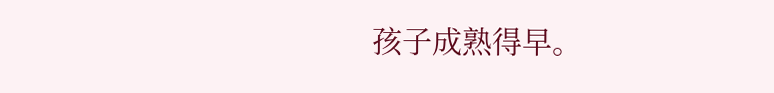孩子成熟得早。